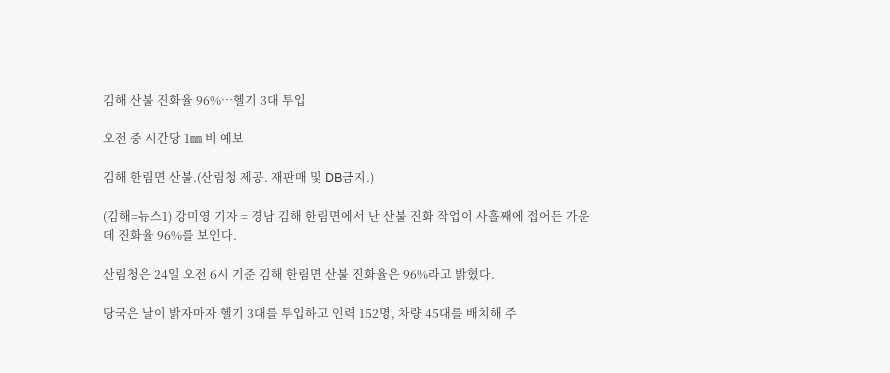김해 산불 진화율 96%…헬기 3대 투입

오전 중 시간당 1㎜ 비 예보

김해 한림면 산불.(산림청 제공. 재판매 및 DB금지.)

(김해=뉴스1) 강미영 기자 = 경남 김해 한림면에서 난 산불 진화 작업이 사흘째에 접어든 가운데 진화율 96%를 보인다.

산림청은 24일 오전 6시 기준 김해 한림면 산불 진화율은 96%라고 밝혔다.

당국은 날이 밝자마자 헬기 3대를 투입하고 인력 152명, 차량 45대를 배치해 주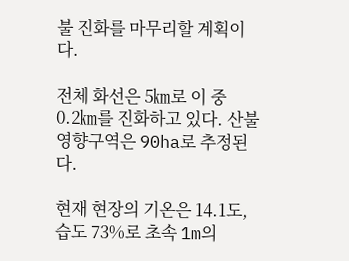불 진화를 마무리할 계획이다.

전체 화선은 5㎞로 이 중 0.2㎞를 진화하고 있다. 산불영향구역은 90ha로 추정된다.

현재 현장의 기온은 14.1도, 습도 73%로 초속 1m의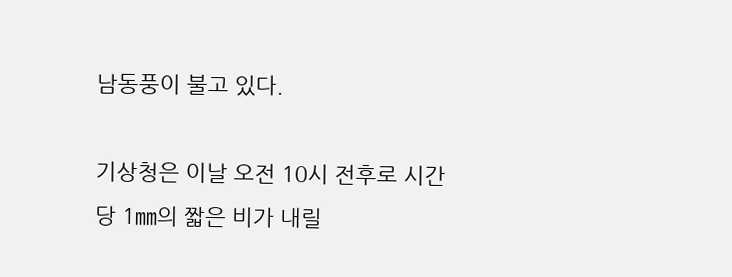남동풍이 불고 있다.

기상청은 이날 오전 10시 전후로 시간당 1㎜의 짧은 비가 내릴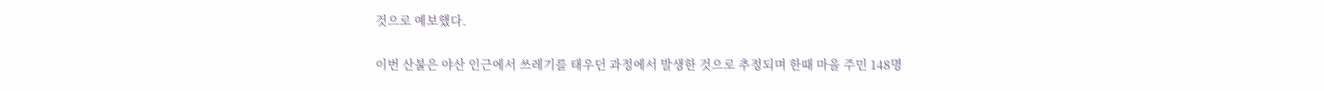것으로 예보했다.

이번 산불은 야산 인근에서 쓰레기를 태우던 과정에서 발생한 것으로 추정되며 한때 마을 주민 148명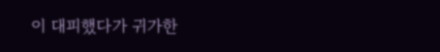이 대피했다가 귀가한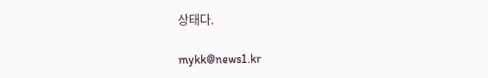상태다.

mykk@news1.kr